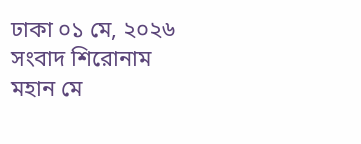ঢাকা ০১ মে, ২০২৬
সংবাদ শিরোনাম
মহান মে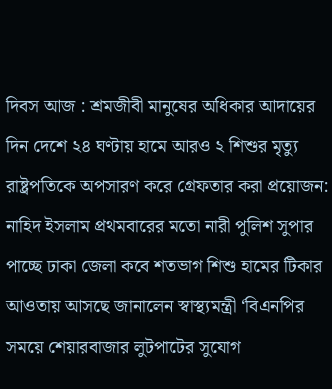দিবস আজ : শ্রমজীবী মানুষের অধিকার আদায়ের দিন দেশে ২৪ ঘণ্টায় হামে আরও ২ শিশুর মৃত্যু রাষ্ট্রপতিকে অপসারণ করে গ্রেফতার করা প্রয়োজন: নাহিদ ইসলাম প্রথমবারের মতো নারী পুলিশ সুপার পাচ্ছে ঢাকা জেলা কবে শতভাগ শিশু হামের টিকার আওতায় আসছে জানালেন স্বাস্থ্যমন্ত্রী ‘বিএনপির সময়ে শেয়ারবাজার লুটপাটের সুযোগ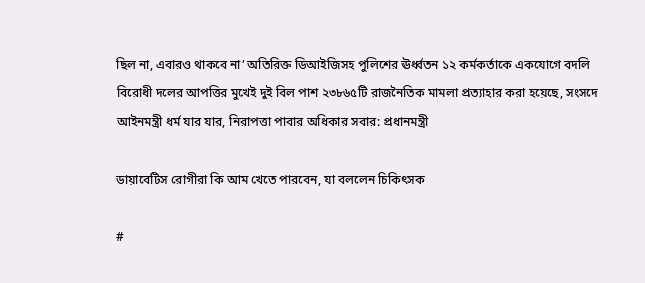ছিল না, এবারও থাকবে না’ অতিরিক্ত ডিআইজিসহ পুলিশের ঊর্ধ্বতন ১২ কর্মকর্তাকে একযোগে বদলি বিরোধী দলের আপত্তির মুখেই দুই বিল পাশ ২৩৮৬৫টি রাজনৈতিক মামলা প্রত্যাহার করা হয়েছে, সংসদে আইনমন্ত্রী ধর্ম যার যার, নিরাপত্তা পাবার অধিকার সবার: প্রধানমন্ত্রী

ডায়াবেটিস রোগীরা কি আম খেতে পারবেন, যা বললেন চিকিৎসক

#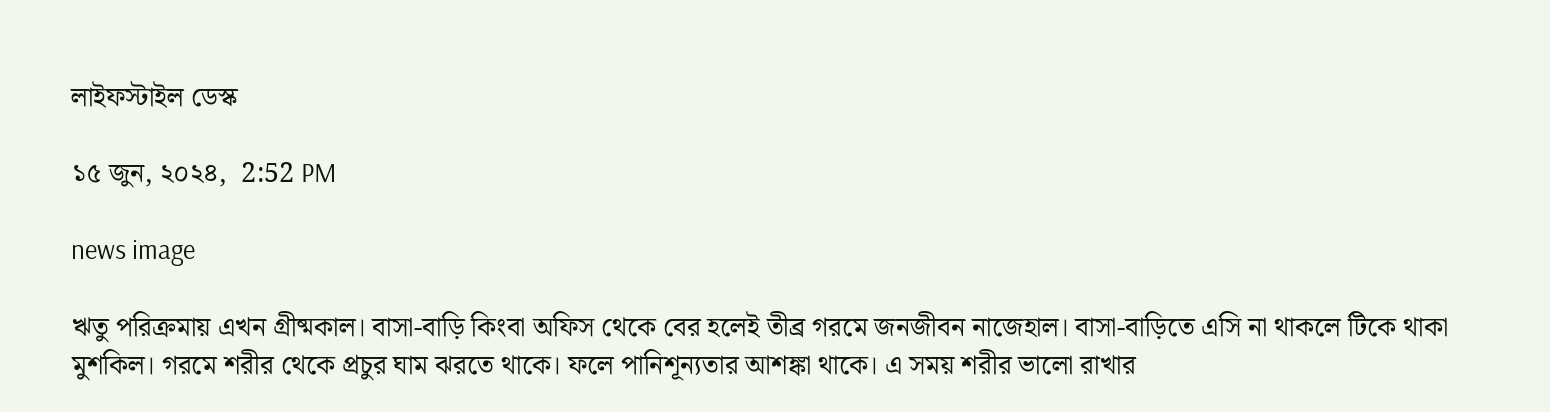লাইফস্টাইল ডেস্ক

১৫ জুন, ২০২৪,  2:52 PM

news image

ঋতু পরিক্রমায় এখন গ্রীষ্মকাল। বাসা-বাড়ি কিংবা অফিস থেকে বের হলেই তীব্র গরমে জনজীবন নাজেহাল। বাসা-বাড়িতে এসি না থাকলে টিকে থাকা মুশকিল। গরমে শরীর থেকে প্রচুর ঘাম ঝরতে থাকে। ফলে পানিশূন্যতার আশঙ্কা থাকে। এ সময় শরীর ভালো রাখার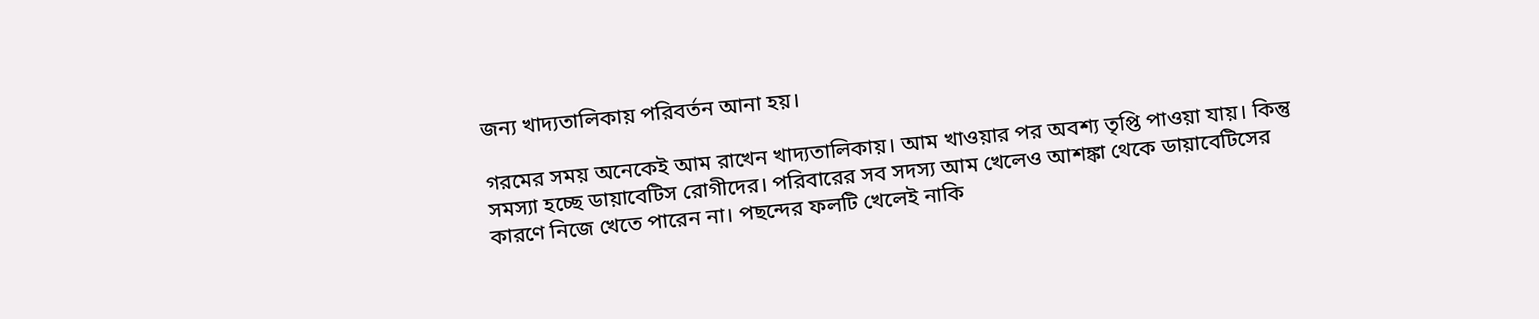জন্য খাদ্যতালিকায় পরিবর্তন আনা হয়।

গরমের সময় অনেকেই আম রাখেন খাদ্যতালিকায়। আম খাওয়ার পর অবশ্য তৃপ্তি পাওয়া যায়। কিন্তু সমস্যা হচ্ছে ডায়াবেটিস রোগীদের। পরিবারের সব সদস্য আম খেলেও আশঙ্কা থেকে ডায়াবেটিসের কারণে নিজে খেতে পারেন না। পছন্দের ফলটি খেলেই নাকি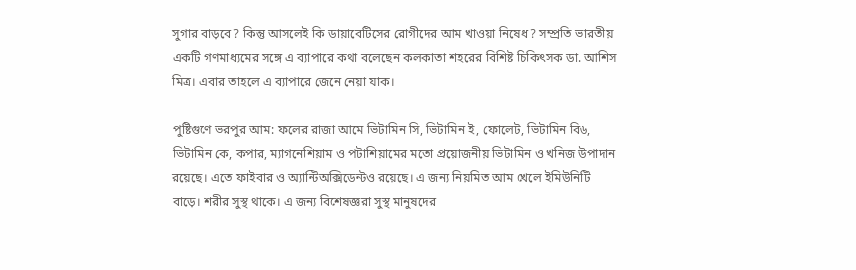সুগার বাড়বে? কিন্তু আসলেই কি ডায়াবেটিসের রোগীদের আম খাওয়া নিষেধ? সম্প্রতি ভারতীয় একটি গণমাধ্যমের সঙ্গে এ ব্যাপারে কথা বলেছেন কলকাতা শহরের বিশিষ্ট চিকিৎসক ডা. আশিস মিত্র। এবার তাহলে এ ব্যাপারে জেনে নেয়া যাক।

পুষ্টিগুণে ভরপুর আম: ফলের রাজা আমে ভিটামিন সি, ভিটামিন ই, ফোলেট, ভিটামিন বি৬, ভিটামিন কে, কপার, ম্যাগনেশিয়াম ও পটাশিয়ামের মতো প্রয়োজনীয় ভিটামিন ও খনিজ উপাদান রয়েছে। এতে ফাইবার ও অ্যান্টিঅক্সিডেন্টও রয়েছে। এ জন্য নিয়মিত আম খেলে ইমিউনিটি বাড়ে। শরীর সুস্থ থাকে। এ জন্য বিশেষজ্ঞরা সুস্থ মানুষদের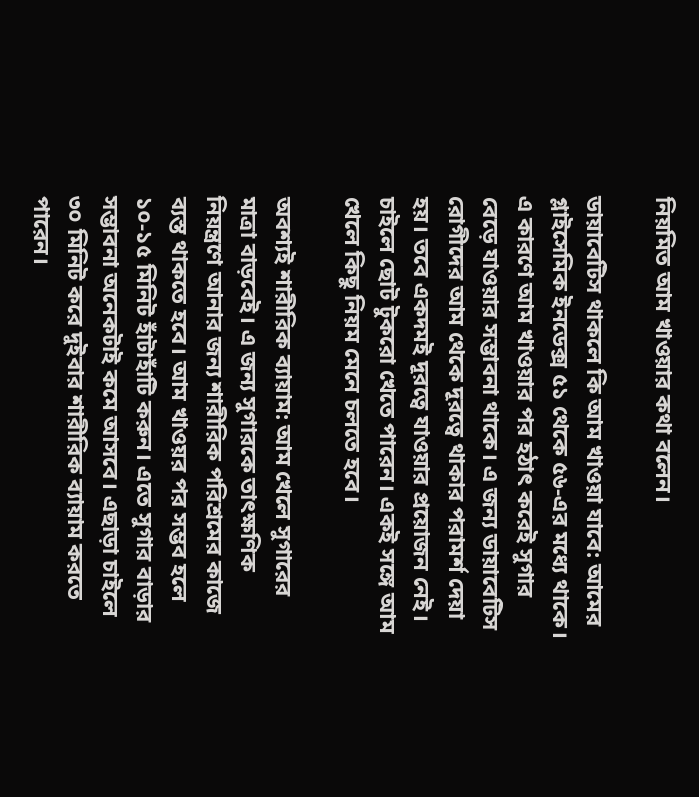নিয়মিত আম খাওয়ার কথা বলেন।

ডায়াবেটিস থাকলে কি আম খাওয়া যাবে: আমের গ্লাইসেমিক ইনডেক্স ৫১ থেকে ৫৬-এর মধ্যে থাকে। এ কারণে আম খাওয়ার পর হঠাৎ করেই সুগার বেড়ে যাওয়ার সম্ভাবনা থাকে। এ জন্য ডায়াবেটিস রোগীদের আম থেকে দূরত্বে থাকার পরামর্শ দেয়া হয়। তবে একদমই দূরত্বে যাওয়ার প্রয়োজন নেই। চাইলে ছোট টুকরো খেতে পারেন। একই সঙ্গে আম খেলে কিছু নিয়ম মেনে চলতে হবে।

অবশ্যই শারীরিক ব্যায়াম: আম খেলে সুগারের মাত্রা বাড়বেই। এ জন্য সুগারকে তাৎক্ষণিক নিয়ন্ত্রণে আনার জন্য শারীরিক পরিশ্রমের কাজে ব্যস্ত থাকতে হবে। আম খাওয়র পর সম্ভব হলে ১০-১৫ মিনিট হাঁটাহাঁটি করুন। এতে সুগার বাড়ার সম্ভাবনা অনেকটাই কমে আসবে। এছাড়া চাইলে ৩০ মিনিট করে দুইবার শারীরিক ব্যায়াম করতে পারেন।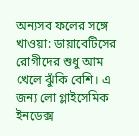অন্যসব ফলের সঙ্গে খাওয়া: ডায়াবেটিসের রোগীদের শুধু আম খেলে ঝুঁকি বেশি। এ জন্য লো গ্লাইসেমিক ইনডেক্স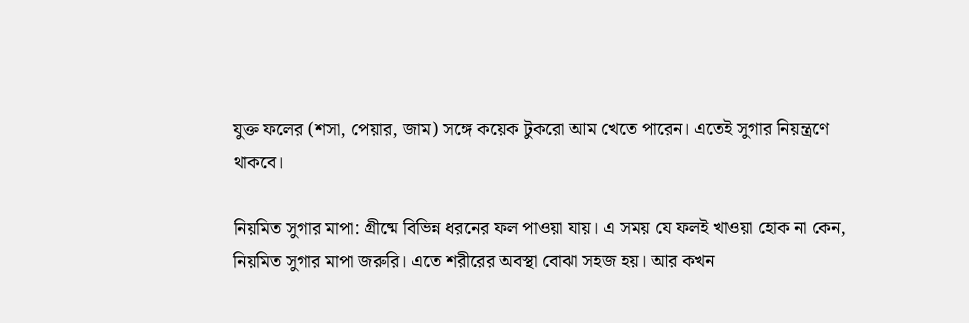যুক্ত ফলের (শসা, পেয়ার, জাম) সঙ্গে কয়েক টুকরো আম খেতে পারেন। এতেই সুগার নিয়ন্ত্রণে থাকবে।

নিয়মিত সুগার মাপা: গ্রীষ্মে বিভিন্ন ধরনের ফল পাওয়া যায়। এ সময় যে ফলই খাওয়া হোক না কেন, নিয়মিত সুগার মাপা জরুরি। এতে শরীরের অবস্থা বোঝা সহজ হয়। আর কখন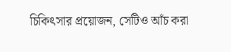চিকিৎসার প্রয়োজন, সেটিও আঁচ করা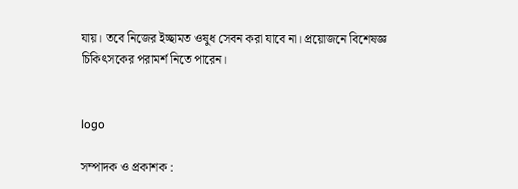যায়। তবে নিজের ইচ্ছামত ওষুধ সেবন করা যাবে না। প্রয়োজনে বিশেষজ্ঞ চিকিৎসকের পরামর্শ নিতে পারেন।


logo

সম্পাদক ও প্রকাশক :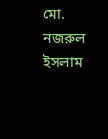মো. নজরুল ইসলাম